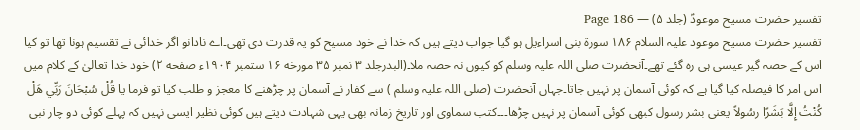تفسیر حضرت مسیح موعودؑ (جلد ۵) — Page 186
تفسیر حضرت مسیح موعود علیہ السلام ۱۸۶ سورة بنی اسراءیل ہو گیا جواب دیتے ہیں کہ خدا نے خود مسیح کو یہ قدرت دی تھی۔اے نادانو اگر خدائی نے تقسیم ہونا تھا تو کیا اس کے حصہ گیر عیسی ہی رہ گئے تھے۔آنحضرت صلی اللہ علیہ وسلم کو کیوں نہ حصہ ملا۔(البدرجلد ۳ نمبر ۳۵ مورخه ۱۶ ستمبر ۱۹۰۴ء صفحه ۲) خود خدا تعالیٰ کے کلام میں اس امر کا فیصلہ کیا گیا ہے کہ کوئی آسمان پر نہیں جاتا۔جہاں آنحضرت (صلی اللہ علیہ وسلم ) سے کفار نے آسمان پر چڑھنے کا معجز و طلب کیا تو فرما یا قُلْ سُبْحَانَ رَبِّي هَلْ كُنْتُ إِلَّا بَشَرًا رسُولاً یعنی بشر رسول کبھی کوئی آسمان پر نہیں چڑھا۔۔۔کتب سماوی اور تاریخ زمانہ بھی یہی شہادت دیتے ہیں کوئی نظیر ایسی نہیں کہ پہلے کوئی دو چار نبی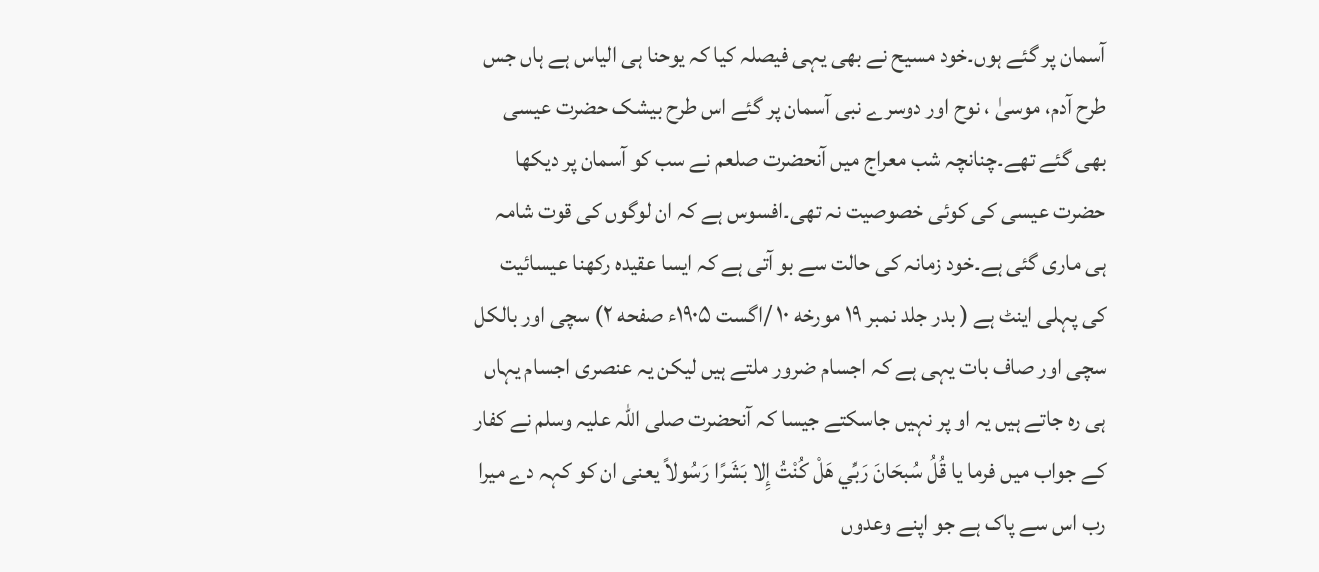آسمان پر گئے ہوں۔خود مسیح نے بھی یہی فیصلہ کیا کہ یوحنا ہی الیاس ہے ہاں جس طرح آدم، موسیٰ ، نوح اور دوسرے نبی آسمان پر گئے اس طرح بیشک حضرت عیسی بھی گئے تھے۔چنانچہ شب معراج میں آنحضرت صلعم نے سب کو آسمان پر دیکھا حضرت عیسی کی کوئی خصوصیت نہ تھی۔افسوس ہے کہ ان لوگوں کی قوت شامہ ہی ماری گئی ہے۔خود زمانہ کی حالت سے بو آتی ہے کہ ایسا عقیدہ رکھنا عیسائیت کی پہلی اینٹ ہے ( بدر جلد نمبر ۱۹ مورخه ۱۰ /اگست ۱۹۰۵ء صفحه ۲) سچی اور بالکل سچی اور صاف بات یہی ہے کہ اجسام ضرور ملتے ہیں لیکن یہ عنصری اجسام یہاں ہی رہ جاتے ہیں یہ او پر نہیں جاسکتے جیسا کہ آنحضرت صلی اللہ علیہ وسلم نے کفار کے جواب میں فرما یا قُلُ سُبحَانَ رَبِّي هَلْ كُنْتُ إِلا بَشَرًا رَسُولاً یعنی ان کو کہہ دے میرا رب اس سے پاک ہے جو اپنے وعدوں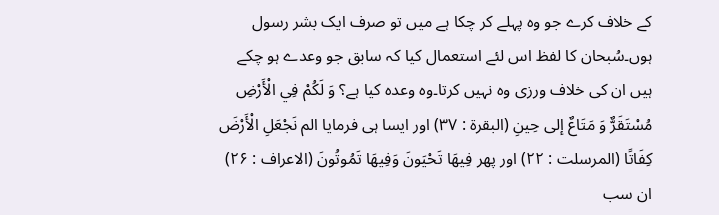کے خلاف کرے جو وہ پہلے کر چکا ہے میں تو صرف ایک بشر رسول ہوں۔سُبحان کا لفظ اس لئے استعمال کیا کہ سابق جو وعدے ہو چکے ہیں ان کی خلاف ورزی وہ نہیں کرتا۔وہ وعدہ کیا ہے؟ وَ لَكُمْ فِي الْأَرْضِ مُسْتَقَرٌّ وَ مَتَاعٌ إلى حِينِ (البقرة : ۳۷) اور ایسا ہی فرمایا الم نَجْعَلِ الْأَرْضَ كِفَاتًا (المرسلت : ۲۲) اور پھر فِيهَا تَحْيَونَ وَفِيهَا تَمُوتُونَ (الاعراف : ۲۶) ان سب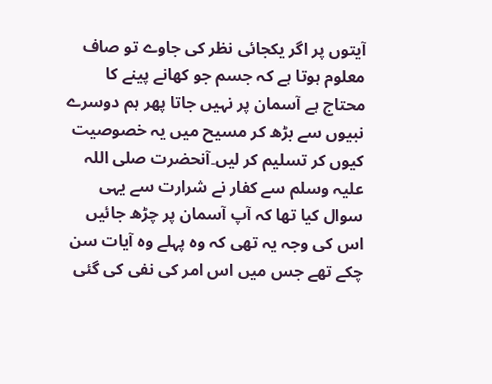آیتوں پر اگر یکجائی نظر کی جاوے تو صاف معلوم ہوتا ہے کہ جسم جو کھانے پینے کا محتاج ہے آسمان پر نہیں جاتا پھر ہم دوسرے نبیوں سے بڑھ کر مسیح میں یہ خصوصیت کیوں کر تسلیم کر لیں۔آنحضرت صلی اللہ علیہ وسلم سے کفار نے شرارت سے یہی سوال کیا تھا کہ آپ آسمان پر چڑھ جائیں اس کی وجہ یہ تھی کہ وہ پہلے وہ آیات سن چکے تھے جس میں اس امر کی نفی کی گئی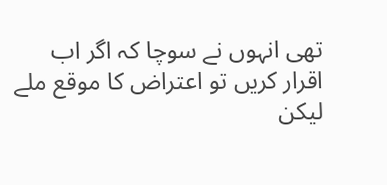تھی انہوں نے سوچا کہ اگر اب اقرار کریں تو اعتراض کا موقع ملے لیکن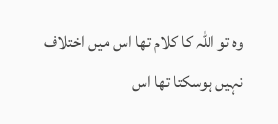وہ تو اللہ کا کلام تھا اس میں اختلاف نہیں ہوسکتا تھا اس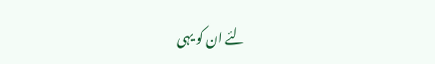لئے ان کو یہی